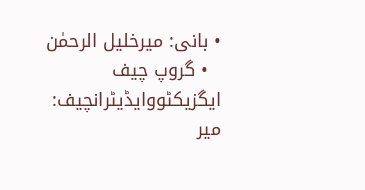• بانی: میرخلیل الرحمٰن
  • گروپ چیف ایگزیکٹووایڈیٹرانچیف: میر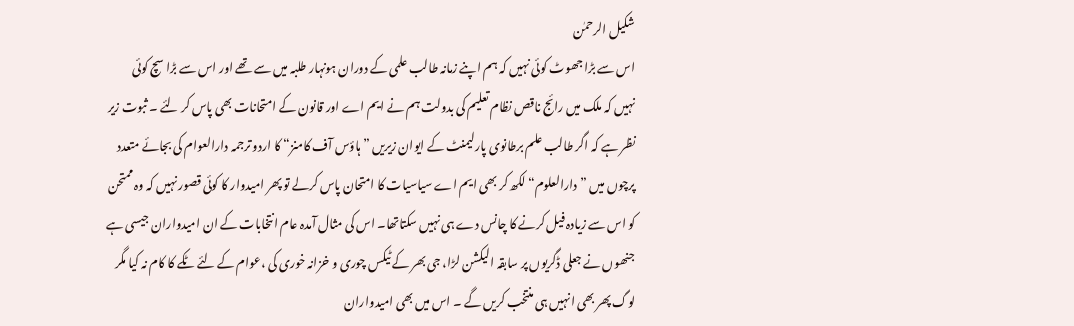شکیل الرحمٰن
اس سے بڑا جھوٹ کوئی نہیں کہ ہم اپنے زمانہ طالب علمی کے دوران ہونہار طلبہ میں سے تھے اور اس سے بڑا سچ کوئی نہیں کہ ملک میں رائج ناقص نظام تعلیم کی بدولت ہم نے ایم اے اور قانون کے امتحانات بھی پاس کر لئے ۔ ثبوت زیر نظر ہے کہ اگر طالب علم برطانوی پارلیمنٹ کے ایوان زیریں ”ہاؤس آف کامنز“ کا اردو ترجمہ دارالعوام کی بجائے متعدد پرچوں میں ”دارالعلوم“ لکھ کر بھی ایم اے سیاسیات کا امتحان پاس کرلے تو پھر امیدوار کا کوئی قصور نہیں کہ وہ ممتحن کو اس سے زیادہ فیل کرنے کا چانس دے ہی نہیں سکتاتھا۔ اس کی مثال آمدہ عام انتخابات کے ان امیدواران جیسی ہے جنھوں نے جعلی ڈگریوں پر سابقہ الیکشن لڑا، جی بھر کے ٹیکس چوری و خزانہ خوری کی ،عوام کے لئے ٹکے کا کام نہ کیا مگر لوگ پھر بھی انہیں ہی منتخب کریں گے ۔ اس میں بھی امیدواران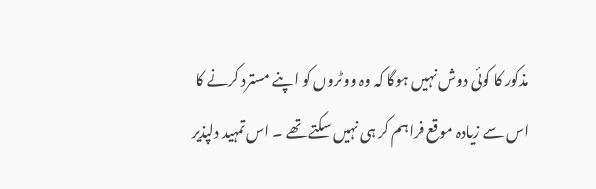مذکور کا کوئی دوش نہیں ہوگا کہ وہ ووٹروں کو اپنے مسترد کرنے کا اس سے زیادہ موقع فراہم کر ہی نہیں سکتے تھے ۔ اس تمہید دلپذیر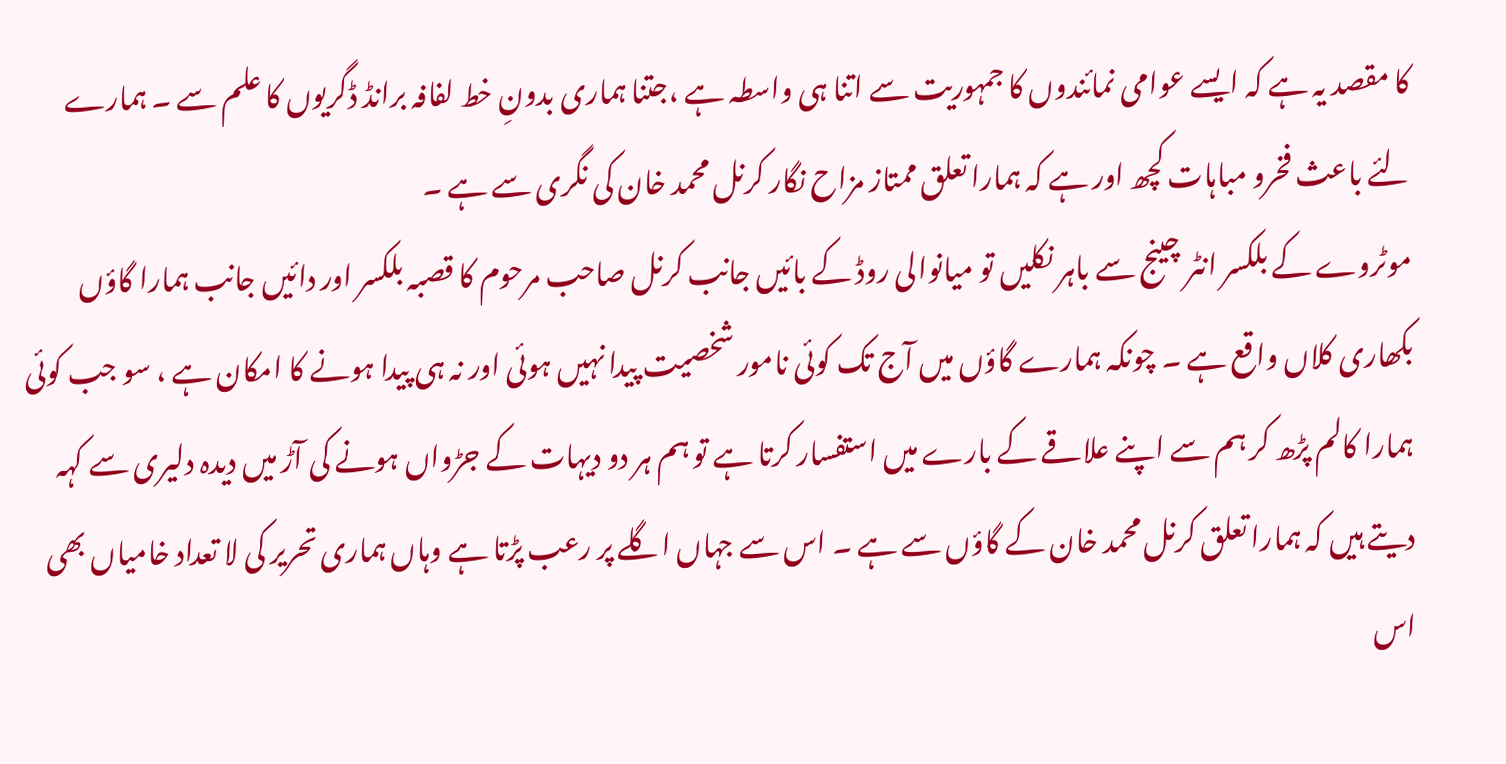کا مقصد یہ ہے کہ ایسے عوامی نمائندوں کا جمہوریت سے اتنا ہی واسطہ ہے ،جتنا ہماری بدونِ خط لفافہ برانڈ ڈگریوں کا علم سے ۔ ہمارے لئے باعث فخرو مباہات کچھ اور ہے کہ ہمارا تعلق ممتاز مزاح نگار کرنل محمد خان کی نگری سے ہے ۔
موٹروے کے بلکسر انٹر چینج سے باہر نکلیں تو میانوالی روڈ کے بائیں جانب کرنل صاحب مرحوم کا قصبہ بلکسر اور دائیں جانب ہمارا گاؤں بکھاری کلاں واقع ہے ۔ چونکہ ہمارے گاؤں میں آج تک کوئی نامور شخصیت پیدا نہیں ہوئی اور نہ ہی پیدا ہونے کا امکان ہے ، سو جب کوئی ہمارا کالم پڑھ کر ہم سے اپنے علاقے کے بارے میں استفسار کرتا ہے تو ہم ہر دو دیہات کے جڑواں ہونے کی آڑ میں دیدہ دلیری سے کہہ دیتے ہیں کہ ہمارا تعلق کرنل محمد خان کے گاؤں سے ہے ۔ اس سے جہاں اگلے پر رعب پڑتا ہے وہاں ہماری تحریر کی لا تعداد خامیاں بھی اس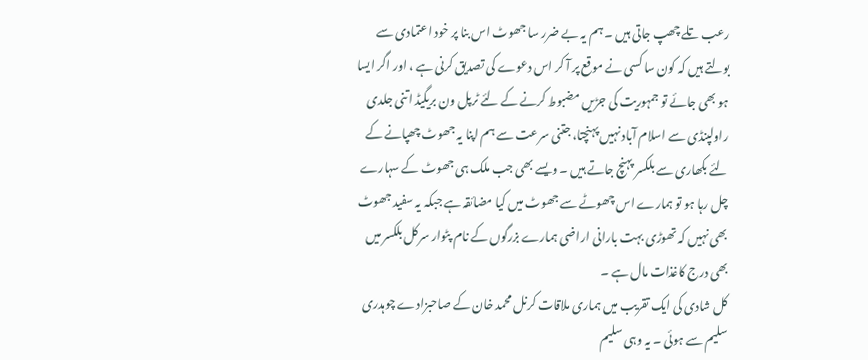رعب تلے چھپ جاتی ہیں ۔ ہم یہ بے ضرر سا جھوٹ اس بنا پر خود اعتمادی سے بولتے ہیں کہ کون سا کسی نے موقع پر آ کر اس دعوے کی تصدیق کرنی ہے ، اور اگر ایسا ہو بھی جائے تو جمہوریت کی جڑیں مضبوط کرنے کے لئے ٹرپل ون بریگیڈ اتنی جلدی راولپنڈی سے اسلام آباد نہیں پہنچتا، جتنی سرعت سے ہم اپنا یہ جھوٹ چھپانے کے لئے بکھاری سے بلکسر پہنچ جاتے ہیں ۔ ویسے بھی جب ملک ہی جھوٹ کے سہارے چل رہا ہو تو ہمارے اس چھوٹے سے جھوٹ میں کیا مضائقہ ہے جبکہ یہ سفید جھوٹ بھی نہیں کہ تھوڑی بہت بارانی اراضی ہمارے بزرگوں کے نام پٹوار سرکل بلکسر میں بھی درج کاغذات مال ہے ۔
کل شادی کی ایک تقریب میں ہماری ملاقات کرنل محمد خان کے صاحبزادے چوہدری سلیم سے ہوئی ۔ یہ وہی سلیم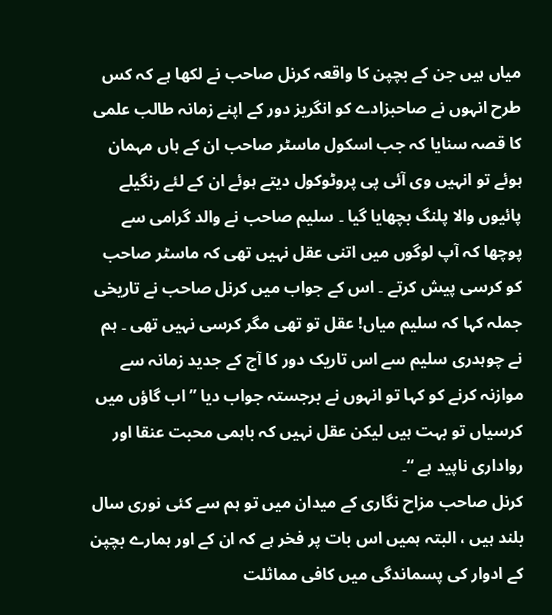میاں ہیں جن کے بچپن کا واقعہ کرنل صاحب نے لکھا ہے کہ کس طرح انہوں نے صاحبزادے کو انگریز دور کے اپنے زمانہ طالب علمی کا قصہ سنایا کہ جب اسکول ماسٹر صاحب ان کے ہاں مہمان ہوئے تو انہیں وی آئی پی پروٹوکول دیتے ہوئے ان کے لئے رنگیلے پائیوں والا پلنگ بچھایا گیا ۔ سلیم صاحب نے والد گرامی سے پوچھا کہ آپ لوگوں میں اتنی عقل نہیں تھی کہ ماسٹر صاحب کو کرسی پیش کرتے ۔ اس کے جواب میں کرنل صاحب نے تاریخی جملہ کہا کہ سلیم میاں! عقل تو تھی مگر کرسی نہیں تھی ۔ ہم نے چوہدری سلیم سے اس تاریک دور کا آج کے جدید زمانہ سے موازنہ کرنے کو کہا تو انہوں نے برجستہ جواب دیا ”اب گاؤں میں کرسیاں تو بہت ہیں لیکن عقل نہیں کہ باہمی محبت عنقا اور رواداری ناپید ہے “۔
کرنل صاحب مزاح نگاری کے میدان میں تو ہم سے کئی نوری سال بلند ہیں ، البتہ ہمیں اس بات پر فخر ہے کہ ان کے اور ہمارے بچپن کے ادوار کی پسماندگی میں کافی مماثلت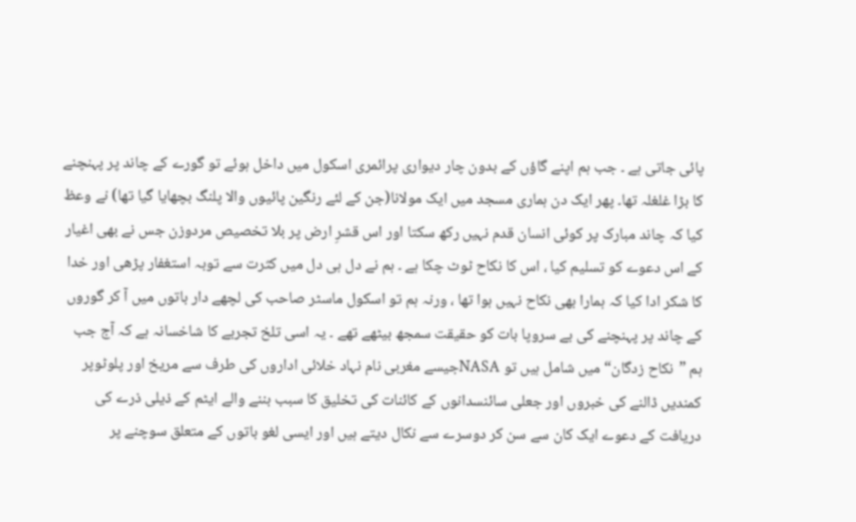پائی جاتی ہے ۔ جب ہم اپنے گاؤں کے بدون چار دیواری پرائمری اسکول میں داخل ہوئے تو گورے کے چاند پر پہنچنے کا بڑا غلغلہ تھا۔ پھر ایک دن ہماری مسجد میں ایک مولانا(جن کے لئے رنگین پائیوں والا پلنگ بچھایا گیا تھا) نے وعظ کیا کہ چاند مبارک پر کوئی انسان قدم نہیں رکھ سکتا اور اس قشرِ ارض پر بلا تخصیص مردوزن جس نے بھی اغیار کے اس دعوے کو تسلیم کیا ، اس کا نکاح ٹوٹ چکا ہے ۔ ہم نے دل ہی دل میں کثرت سے توبہ استغفار پڑھی اور خدا کا شکر ادا کیا کہ ہمارا بھی نکاح نہیں ہوا تھا ، ورنہ ہم تو اسکول ماسٹر صاحب کی لچھے دار باتوں میں آ کر گوروں کے چاند پر پہنچنے کی بے سروپا بات کو حقیقت سمجھ بیٹھے تھے ۔ یہ اسی تلخ تجربے کا شاخسانہ ہے کہ آج جب ہم ”نکاح زدگان“ میں شامل ہیں تو NASAجیسے مغربی نام نہاد خلائی اداروں کی طرف سے مریخ اور پلوٹوپر کمندیں ڈالنے کی خبروں اور جعلی سائنسدانوں کے کائنات کی تخلیق کا سبب بننے والے ایٹم کے ذیلی ذرے کی دریافت کے دعوے ایک کان سے سن کر دوسرے سے نکال دیتے ہیں اور ایسی لغو باتوں کے متعلق سوچنے پر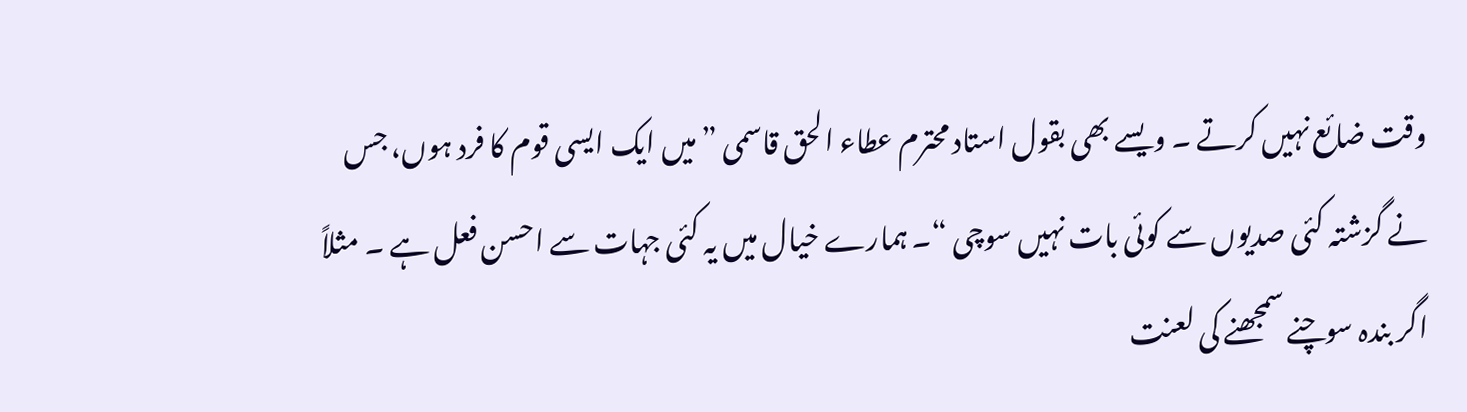وقت ضائع نہیں کرتے ۔ ویسے بھی بقول استاد محترم عطاء الحق قاسمی ”میں ایک ایسی قوم کا فرد ہوں، جس نے گزشتہ کئی صدیوں سے کوئی بات نہیں سوچی “۔ ہمارے خیال میں یہ کئی جہات سے احسن فعل ہے ۔ مثلاً اگر بندہ سوچنے سمجھنے کی لعنت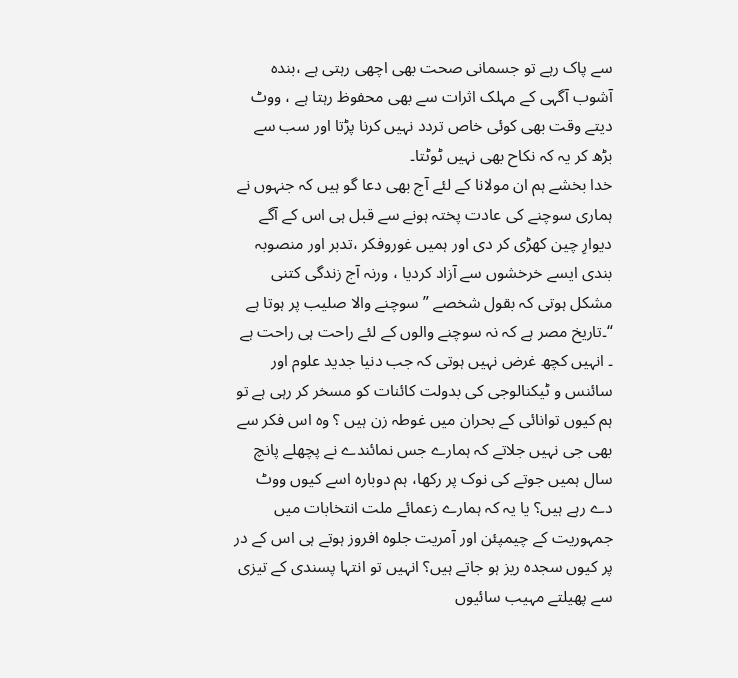سے پاک رہے تو جسمانی صحت بھی اچھی رہتی ہے ،بندہ آشوب آگہی کے مہلک اثرات سے بھی محفوظ رہتا ہے ، ووٹ دیتے وقت بھی کوئی خاص تردد نہیں کرنا پڑتا اور سب سے بڑھ کر یہ کہ نکاح بھی نہیں ٹوٹتا۔
خدا بخشے ہم ان مولانا کے لئے آج بھی دعا گو ہیں کہ جنہوں نے ہماری سوچنے کی عادت پختہ ہونے سے قبل ہی اس کے آگے دیوارِ چین کھڑی کر دی اور ہمیں غوروفکر ،تدبر اور منصوبہ بندی ایسے خرخشوں سے آزاد کردیا ، ورنہ آج زندگی کتنی مشکل ہوتی کہ بقول شخصے ” سوچنے والا صلیب پر ہوتا ہے “۔تاریخ مصر ہے کہ نہ سوچنے والوں کے لئے راحت ہی راحت ہے ۔ انہیں کچھ غرض نہیں ہوتی کہ جب دنیا جدید علوم اور سائنس و ٹیکنالوجی کی بدولت کائنات کو مسخر کر رہی ہے تو ہم کیوں توانائی کے بحران میں غوطہ زن ہیں ؟ وہ اس فکر سے بھی جی نہیں جلاتے کہ ہمارے جس نمائندے نے پچھلے پانچ سال ہمیں جوتے کی نوک پر رکھا، ہم دوبارہ اسے کیوں ووٹ دے رہے ہیں؟ یا یہ کہ ہمارے زعمائے ملت انتخابات میں جمہوریت کے چیمپئن اور آمریت جلوہ افروز ہوتے ہی اس کے در پر کیوں سجدہ ریز ہو جاتے ہیں؟ انہیں تو انتہا پسندی کے تیزی سے پھیلتے مہیب سائیوں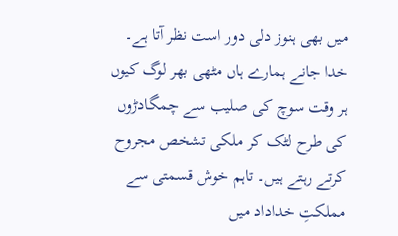میں بھی ہنوز دلی دور است نظر آتا ہے۔ خدا جانے ہمارے ہاں مٹھی بھر لوگ کیوں ہر وقت سوچ کی صلیب سے چمگادڑوں کی طرح لٹک کر ملکی تشخص مجروح کرتے رہتے ہیں۔ تاہم خوش قسمتی سے مملکتِ خداداد میں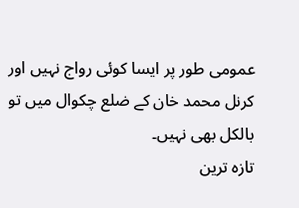عمومی طور پر ایسا کوئی رواج نہیں اور کرنل محمد خان کے ضلع چکوال میں تو بالکل بھی نہیں۔
تازہ ترین